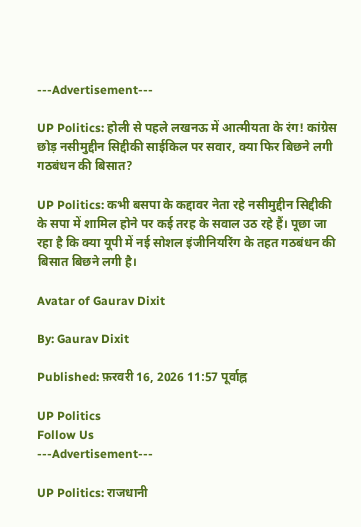---Advertisement---

UP Politics: होली से पहले लखनऊ में आत्मीयता के रंग! कांग्रेस छोड़ नसीमुद्दीन सिद्दीकी साईकिल पर सवार, क्या फिर बिछने लगी गठबंधन की बिसात?

UP Politics: कभी बसपा के कद्दावर नेता रहे नसीमुद्दीन सिद्दीकी के सपा में शामिल होने पर कई तरह के सवाल उठ रहे हैं। पूछा जा रहा है कि क्या यूपी में नई सोशल इंजीनियरिंग के तहत गठबंधन की बिसात बिछने लगी है।

Avatar of Gaurav Dixit

By: Gaurav Dixit

Published: फ़रवरी 16, 2026 11:57 पूर्वाह्न

UP Politics
Follow Us
---Advertisement---

UP Politics: राजधानी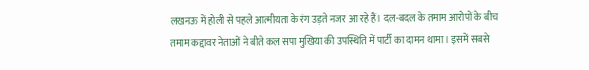लखनऊ में होली से पहले आत्मीयता के रंग उड़ते नजर आ रहे हैं। दल-बदल के तमाम आरोपों के बीच तमाम कद्दावर नेताओं ने बीते कल सपा मुखिया की उपस्थिति में पार्टी का दामन थामा। इसमें सबसे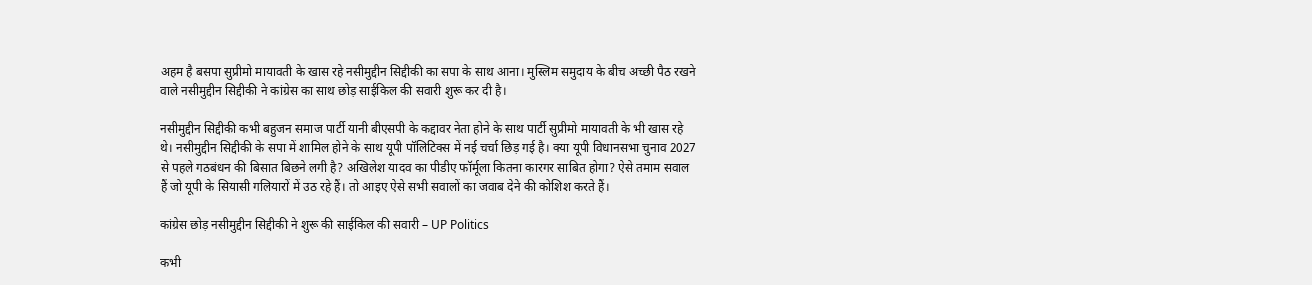अहम है बसपा सुप्रीमो मायावती के खास रहे नसीमुद्दीन सिद्दीकी का सपा के साथ आना। मुस्लिम समुदाय के बीच अच्छी पैठ रखने वाले नसीमुद्दीन सिद्दीकी ने कांग्रेस का साथ छोड़ साईकिल की सवारी शुरू कर दी है।

नसीमुद्दीन सिद्दीकी कभी बहुजन समाज पार्टी यानी बीएसपी के कद्दावर नेता होने के साथ पार्टी सुप्रीमो मायावती के भी खास रहे थे। नसीमुद्दीन सिद्दीकी के सपा में शामिल होने के साथ यूपी पॉलिटिक्स में नई चर्चा छिड़ गई है। क्या यूपी विधानसभा चुनाव 2027 से पहले गठबंधन की बिसात बिछने लगी है? अखिलेश यादव का पीडीए फॉर्मूला कितना कारगर साबित होगा? ऐसे तमाम सवाल हैं जो यूपी के सियासी गलियारों में उठ रहे हैं। तो आइए ऐसे सभी सवालों का जवाब देने की कोशिश करते हैं।

कांग्रेस छोड़ नसीमुद्दीन सिद्दीकी ने शुरू की साईकिल की सवारी – UP Politics

कभी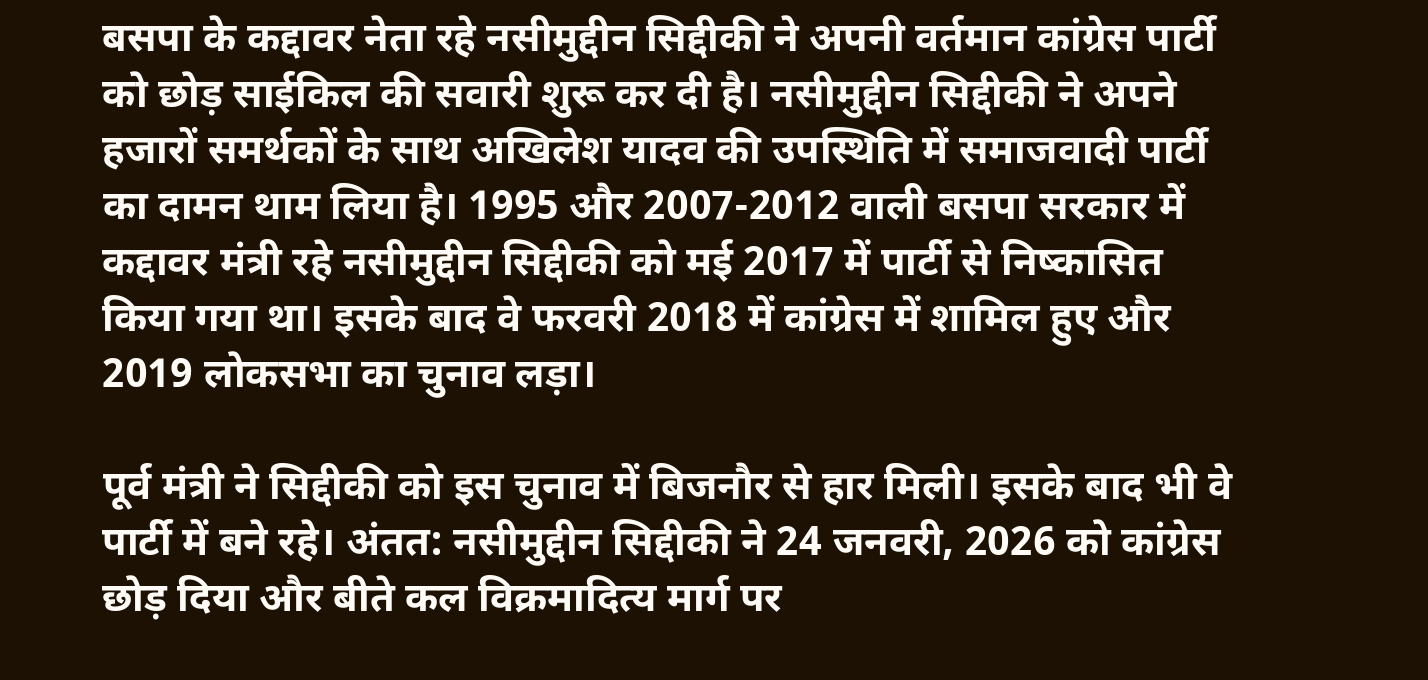बसपा के कद्दावर नेता रहे नसीमुद्दीन सिद्दीकी ने अपनी वर्तमान कांग्रेस पार्टी को छोड़ साईकिल की सवारी शुरू कर दी है। नसीमुद्दीन सिद्दीकी ने अपने हजारों समर्थकों के साथ अखिलेश यादव की उपस्थिति में समाजवादी पार्टी का दामन थाम लिया है। 1995 और 2007-2012 वाली बसपा सरकार में कद्दावर मंत्री रहे नसीमुद्दीन सिद्दीकी को मई 2017 में पार्टी से निष्कासित किया गया था। इसके बाद वे फरवरी 2018 में कांग्रेस में शामिल हुए और 2019 लोकसभा का चुनाव लड़ा।

पूर्व मंत्री ने सिद्दीकी को इस चुनाव में बिजनौर से हार मिली। इसके बाद भी वे पार्टी में बने रहे। अंतत: नसीमुद्दीन सिद्दीकी ने 24 जनवरी, 2026 को कांग्रेस छोड़ दिया और बीते कल विक्रमादित्य मार्ग पर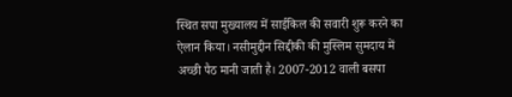स्थित सपा मुख्यालय में साईकिल की सवारी शुरू करने का ऐलान किया। नसीमुद्दीन सिद्दीकी की मुस्लिम सुमदाय में अच्छी पैठ मानी जाती है। 2007-2012 वाली बसपा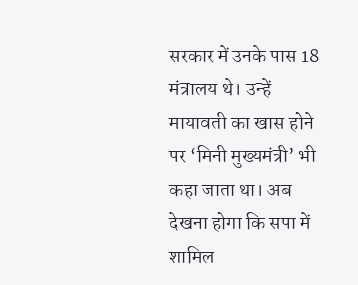सरकार में उनके पास 18 मंत्रालय थे। उन्हें मायावती का खास होने पर ‘मिनी मुख्यमंत्री’ भी कहा जाता था। अब देखना होगा कि सपा में शामिल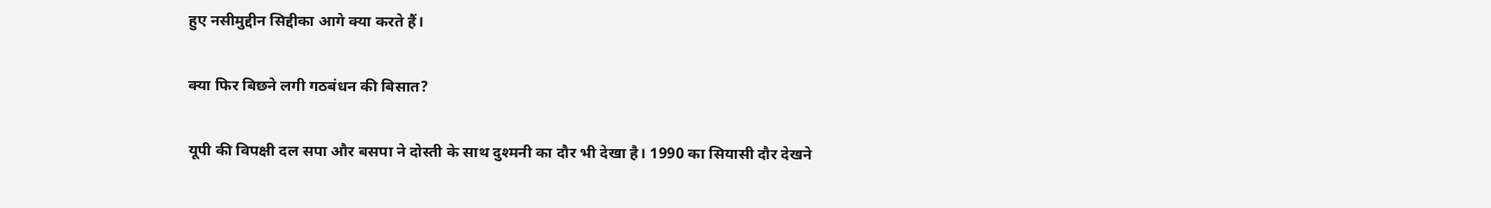हुए नसीमुद्दीन सिद्दीका आगे क्या करते हैं।

क्या फिर बिछने लगी गठबंधन की बिसात?

यूपी की विपक्षी दल सपा और बसपा ने दोस्ती के साथ दुश्मनी का दौर भी देखा है। 1990 का सियासी दौर देखने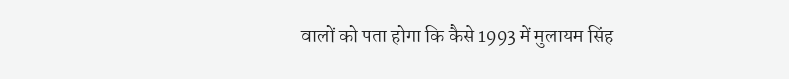वालों को पता होगा कि कैसे 1993 में मुलायम सिंह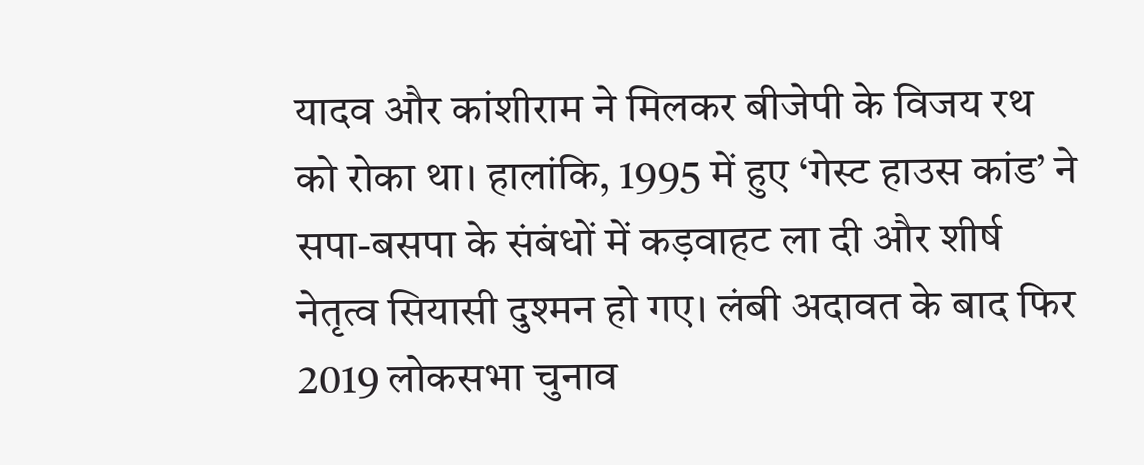यादव और कांशीराम ने मिलकर बीजेपी के विजय रथ को रोका था। हालांकि, 1995 में हुए ‘गेस्ट हाउस कांड’ ने सपा-बसपा के संबंधों में कड़वाहट ला दी और शीर्ष नेतृत्व सियासी दुश्मन हो गए। लंबी अदावत के बाद फिर 2019 लोकसभा चुनाव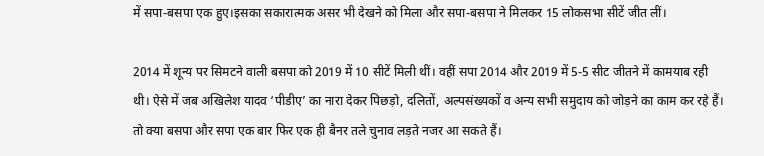में सपा-बसपा एक हुए।इसका सकारात्मक असर भी देखने को मिला और सपा-बसपा ने मिलकर 15 लोकसभा सीटें जीत लीं।

2014 में शून्य पर सिमटने वाली बसपा को 2019 में 10 सीटें मिली थीं। वहीं सपा 2014 और 2019 में 5-5 सीट जीतने में कामयाब रही थी। ऐसे में जब अखिलेश यादव ‘पीडीए’ का नारा देकर पिछड़ो, दलितों, अल्पसंख्यकों व अन्य सभी समुदाय को जोड़ने का काम कर रहे हैं। तो क्या बसपा और सपा एक बार फिर एक ही बैनर तले चुनाव लड़ते नजर आ सकते हैं।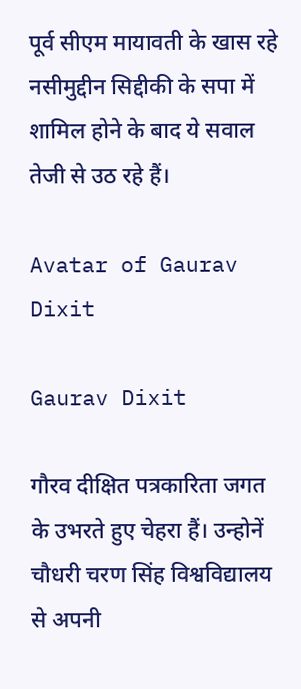पूर्व सीएम मायावती के खास रहे नसीमुद्दीन सिद्दीकी के सपा में शामिल होने के बाद ये सवाल तेजी से उठ रहे हैं।

Avatar of Gaurav Dixit

Gaurav Dixit

गौरव दीक्षित पत्रकारिता जगत के उभरते हुए चेहरा हैं। उन्होनें चौधरी चरण सिंह विश्वविद्यालय से अपनी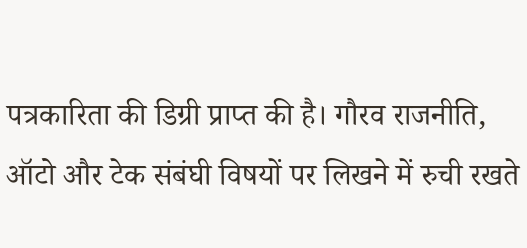पत्रकारिता की डिग्री प्राप्त की है। गौरव राजनीति, ऑटो और टेक संबंघी विषयों पर लिखने में रुची रखते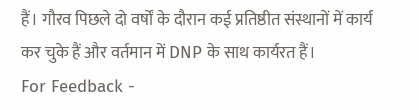हैं। गौरव पिछले दो वर्षों के दौरान कई प्रतिष्ठीत संस्थानों में कार्य कर चुके हैं और वर्तमान में DNP के साथ कार्यरत हैं।
For Feedback -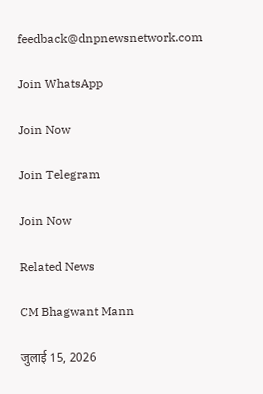feedback@dnpnewsnetwork.com

Join WhatsApp

Join Now

Join Telegram

Join Now

Related News

CM Bhagwant Mann

जुलाई 15, 2026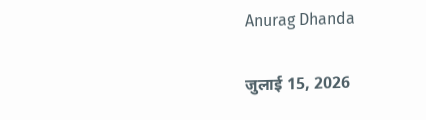Anurag Dhanda

जुलाई 15, 2026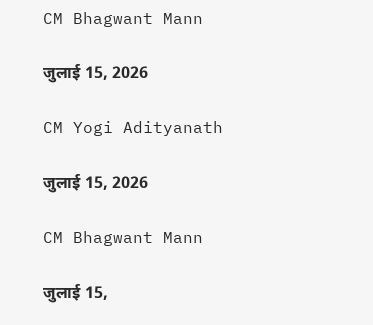CM Bhagwant Mann

जुलाई 15, 2026

CM Yogi Adityanath

जुलाई 15, 2026

CM Bhagwant Mann

जुलाई 15,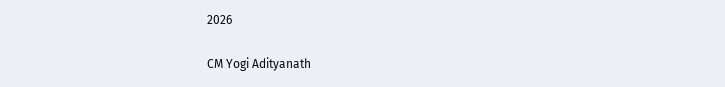2026

CM Yogi Adityanath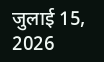जुलाई 15, 2026